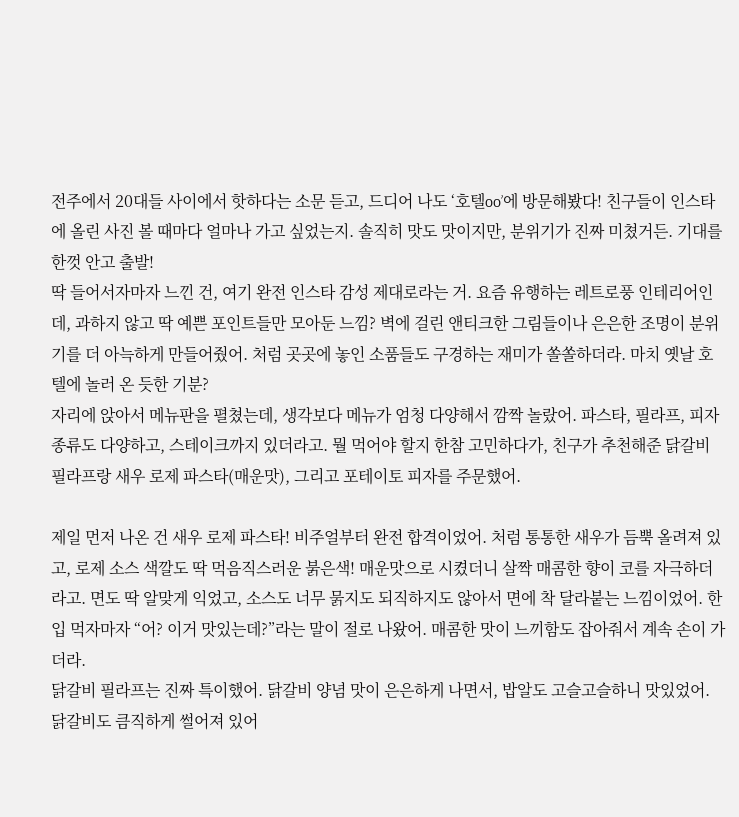전주에서 20대들 사이에서 핫하다는 소문 듣고, 드디어 나도 ‘호텔oo’에 방문해봤다! 친구들이 인스타에 올린 사진 볼 때마다 얼마나 가고 싶었는지. 솔직히 맛도 맛이지만, 분위기가 진짜 미쳤거든. 기대를 한껏 안고 출발!
딱 들어서자마자 느낀 건, 여기 완전 인스타 감성 제대로라는 거. 요즘 유행하는 레트로풍 인테리어인데, 과하지 않고 딱 예쁜 포인트들만 모아둔 느낌? 벽에 걸린 앤티크한 그림들이나 은은한 조명이 분위기를 더 아늑하게 만들어줬어. 처럼 곳곳에 놓인 소품들도 구경하는 재미가 쏠쏠하더라. 마치 옛날 호텔에 놀러 온 듯한 기분?
자리에 앉아서 메뉴판을 펼쳤는데, 생각보다 메뉴가 엄청 다양해서 깜짝 놀랐어. 파스타, 필라프, 피자 종류도 다양하고, 스테이크까지 있더라고. 뭘 먹어야 할지 한참 고민하다가, 친구가 추천해준 닭갈비 필라프랑 새우 로제 파스타(매운맛), 그리고 포테이토 피자를 주문했어.

제일 먼저 나온 건 새우 로제 파스타! 비주얼부터 완전 합격이었어. 처럼 통통한 새우가 듬뿍 올려져 있고, 로제 소스 색깔도 딱 먹음직스러운 붉은색! 매운맛으로 시켰더니 살짝 매콤한 향이 코를 자극하더라고. 면도 딱 알맞게 익었고, 소스도 너무 묽지도 되직하지도 않아서 면에 착 달라붙는 느낌이었어. 한 입 먹자마자 “어? 이거 맛있는데?”라는 말이 절로 나왔어. 매콤한 맛이 느끼함도 잡아줘서 계속 손이 가더라.
닭갈비 필라프는 진짜 특이했어. 닭갈비 양념 맛이 은은하게 나면서, 밥알도 고슬고슬하니 맛있었어. 닭갈비도 큼직하게 썰어져 있어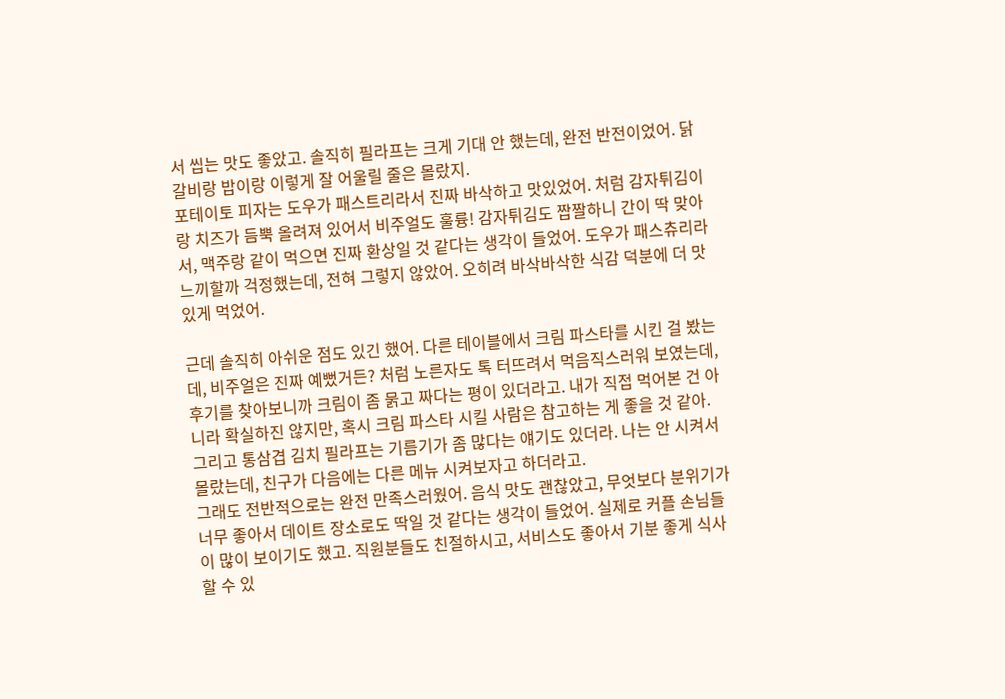서 씹는 맛도 좋았고. 솔직히 필라프는 크게 기대 안 했는데, 완전 반전이었어. 닭갈비랑 밥이랑 이렇게 잘 어울릴 줄은 몰랐지.
포테이토 피자는 도우가 패스트리라서 진짜 바삭하고 맛있었어. 처럼 감자튀김이랑 치즈가 듬뿍 올려져 있어서 비주얼도 훌륭! 감자튀김도 짭짤하니 간이 딱 맞아서, 맥주랑 같이 먹으면 진짜 환상일 것 같다는 생각이 들었어. 도우가 패스츄리라 느끼할까 걱정했는데, 전혀 그렇지 않았어. 오히려 바삭바삭한 식감 덕분에 더 맛있게 먹었어.

근데 솔직히 아쉬운 점도 있긴 했어. 다른 테이블에서 크림 파스타를 시킨 걸 봤는데, 비주얼은 진짜 예뻤거든? 처럼 노른자도 톡 터뜨려서 먹음직스러워 보였는데, 후기를 찾아보니까 크림이 좀 묽고 짜다는 평이 있더라고. 내가 직접 먹어본 건 아니라 확실하진 않지만, 혹시 크림 파스타 시킬 사람은 참고하는 게 좋을 것 같아. 그리고 통삼겹 김치 필라프는 기름기가 좀 많다는 얘기도 있더라. 나는 안 시켜서 몰랐는데, 친구가 다음에는 다른 메뉴 시켜보자고 하더라고.
그래도 전반적으로는 완전 만족스러웠어. 음식 맛도 괜찮았고, 무엇보다 분위기가 너무 좋아서 데이트 장소로도 딱일 것 같다는 생각이 들었어. 실제로 커플 손님들이 많이 보이기도 했고. 직원분들도 친절하시고, 서비스도 좋아서 기분 좋게 식사할 수 있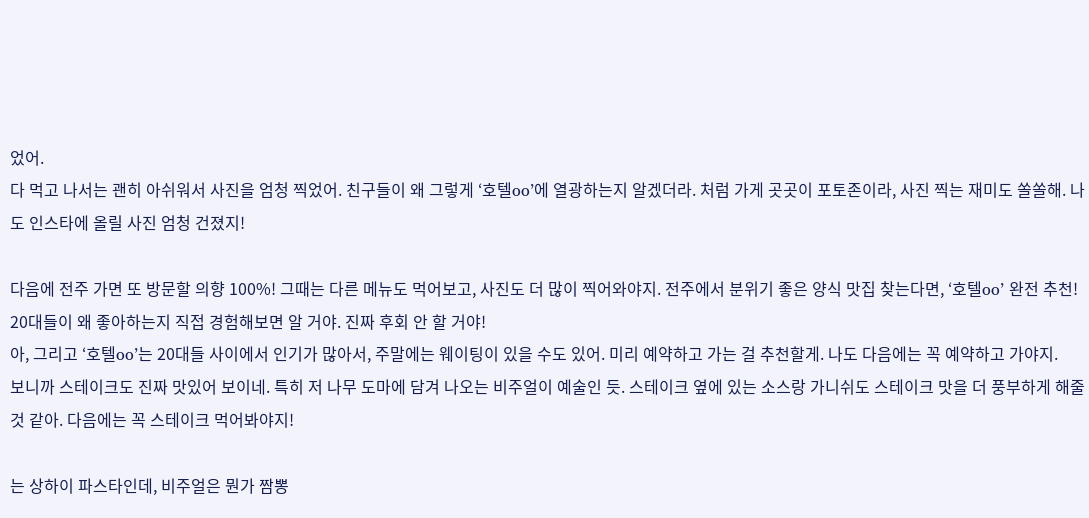었어.
다 먹고 나서는 괜히 아쉬워서 사진을 엄청 찍었어. 친구들이 왜 그렇게 ‘호텔oo’에 열광하는지 알겠더라. 처럼 가게 곳곳이 포토존이라, 사진 찍는 재미도 쏠쏠해. 나도 인스타에 올릴 사진 엄청 건졌지!

다음에 전주 가면 또 방문할 의향 100%! 그때는 다른 메뉴도 먹어보고, 사진도 더 많이 찍어와야지. 전주에서 분위기 좋은 양식 맛집 찾는다면, ‘호텔oo’ 완전 추천! 20대들이 왜 좋아하는지 직접 경험해보면 알 거야. 진짜 후회 안 할 거야!
아, 그리고 ‘호텔oo’는 20대들 사이에서 인기가 많아서, 주말에는 웨이팅이 있을 수도 있어. 미리 예약하고 가는 걸 추천할게. 나도 다음에는 꼭 예약하고 가야지.
보니까 스테이크도 진짜 맛있어 보이네. 특히 저 나무 도마에 담겨 나오는 비주얼이 예술인 듯. 스테이크 옆에 있는 소스랑 가니쉬도 스테이크 맛을 더 풍부하게 해줄 것 같아. 다음에는 꼭 스테이크 먹어봐야지!

는 상하이 파스타인데, 비주얼은 뭔가 짬뽕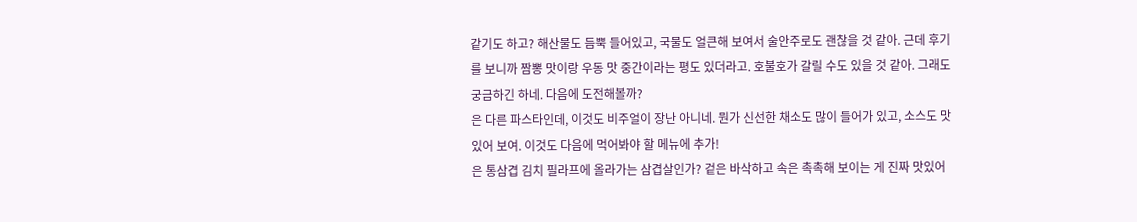같기도 하고? 해산물도 듬뿍 들어있고, 국물도 얼큰해 보여서 술안주로도 괜찮을 것 같아. 근데 후기를 보니까 짬뽕 맛이랑 우동 맛 중간이라는 평도 있더라고. 호불호가 갈릴 수도 있을 것 같아. 그래도 궁금하긴 하네. 다음에 도전해볼까?
은 다른 파스타인데, 이것도 비주얼이 장난 아니네. 뭔가 신선한 채소도 많이 들어가 있고, 소스도 맛있어 보여. 이것도 다음에 먹어봐야 할 메뉴에 추가!
은 통삼겹 김치 필라프에 올라가는 삼겹살인가? 겉은 바삭하고 속은 촉촉해 보이는 게 진짜 맛있어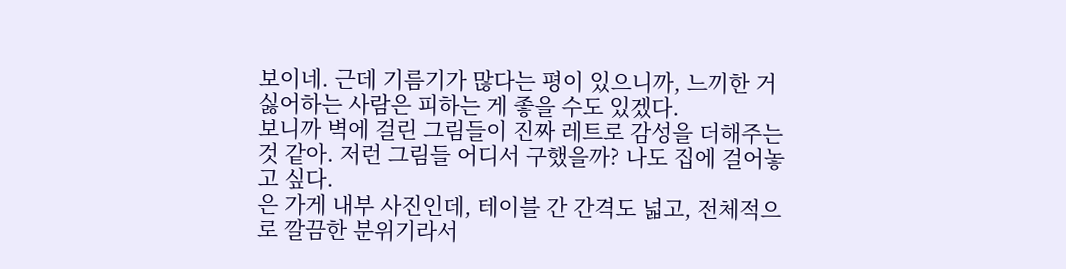보이네. 근데 기름기가 많다는 평이 있으니까, 느끼한 거 싫어하는 사람은 피하는 게 좋을 수도 있겠다.
보니까 벽에 걸린 그림들이 진짜 레트로 감성을 더해주는 것 같아. 저런 그림들 어디서 구했을까? 나도 집에 걸어놓고 싶다.
은 가게 내부 사진인데, 테이블 간 간격도 넓고, 전체적으로 깔끔한 분위기라서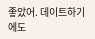좋았어. 데이트하기에도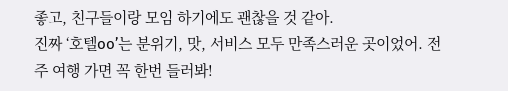좋고, 친구들이랑 모임 하기에도 괜찮을 것 같아.
진짜 ‘호텔oo’는 분위기, 맛, 서비스 모두 만족스러운 곳이었어. 전주 여행 가면 꼭 한번 들러봐!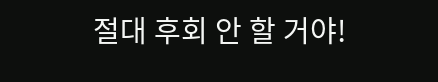절대 후회 안 할 거야!